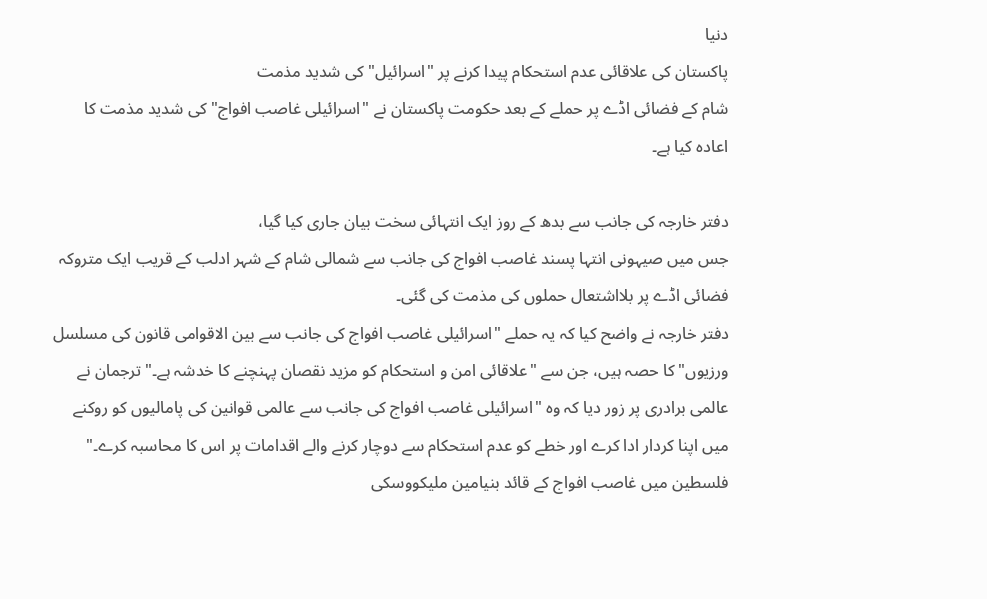دنیا
پاکستان کی علاقائی عدم استحکام پیدا کرنے پر "اسرائیل" کی شدید مذمت
شام کے فضائی اڈے پر حملے کے بعد حکومت پاکستان نے "اسرائیلی غاصب افواج" کی شدید مذمت کا اعادہ کیا ہے۔

دفتر خارجہ کی جانب سے بدھ کے روز ایک انتہائی سخت بیان جاری کیا گیا،
جس میں صیہونی انتہا پسند غاصب افواج کی جانب سے شمالی شام کے شہر ادلب کے قریب ایک متروکہ فضائی اڈے پر بلااشتعال حملوں کی مذمت کی گئی۔
دفتر خارجہ نے واضح کیا کہ یہ حملے "اسرائیلی غاصب افواج کی جانب سے بین الاقوامی قانون کی مسلسل ورزیوں" کا حصہ ہیں، جن سے "علاقائی امن و استحکام کو مزید نقصان پہنچنے کا خدشہ ہے۔" ترجمان نے عالمی برادری پر زور دیا کہ وہ "اسرائیلی غاصب افواج کی جانب سے عالمی قوانین کی پامالیوں کو روکنے میں اپنا کردار ادا کرے اور خطے کو عدم استحکام سے دوچار کرنے والے اقدامات پر اس کا محاسبہ کرے۔"
فلسطین میں غاصب افواج کے قائد بنیامین ملیکووسکی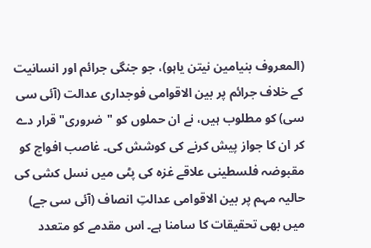(المعروف بنیامین نیتن یاہو)، جو جنگی جرائم اور انسانیت کے خلاف جرائم پر بین الاقوامی فوجداری عدالت (آئی سی سی) کو مطلوب ہیں، نے ان حملوں کو "ضروری" قرار دے کر ان کا جواز پیش کرنے کی کوشش کی۔ غاصب افواج کو مقبوضہ فلسطینی علاقے غزہ کی پٹی میں نسل کشی کی حالیہ مہم پر بین الاقوامی عدالتِ انصاف (آئی سی جے) میں بھی تحقیقات کا سامنا ہے۔ اس مقدمے کو متعدد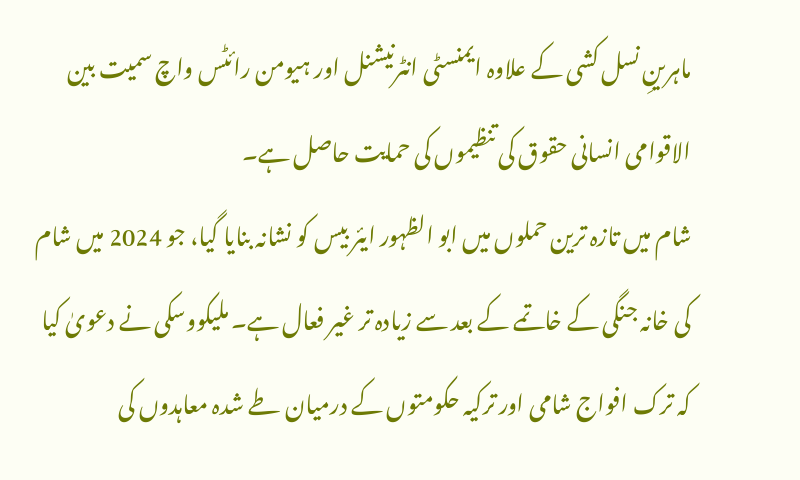ماہرینِ نسل کشی کے علاوہ ایمنسٹی انٹرنیشنل اور ہیومن رائٹس واچ سمیت بین الاقوامی انسانی حقوق کی تنظیموں کی حمایت حاصل ہے۔
شام میں تازہ ترین حملوں میں ابو الظہور ایئر بیس کو نشانہ بنایا گیا، جو 2024 میں شام کی خانہ جنگی کے خاتمے کے بعد سے زیادہ تر غیر فعال ہے۔ ملیکووسکی نے دعویٰ کیا کہ ترک افواج شامی اور ترکیہ حکومتوں کے درمیان طے شدہ معاہدوں کی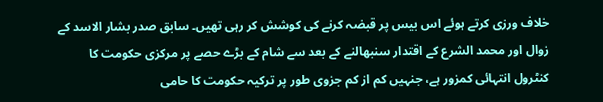خلاف ورزی کرتے ہوئے اس بیس پر قبضہ کرنے کی کوشش کر رہی تھیں۔ سابق صدر بشار الاسد کے زوال اور محمد الشرع کے اقتدار سنبھالنے کے بعد سے شام کے بڑے حصے پر مرکزی حکومت کا کنٹرول انتہائی کمزور ہے، جنہیں کم از کم جزوی طور پر ترکیہ حکومت کا حامی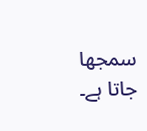سمجھا جاتا ہے۔